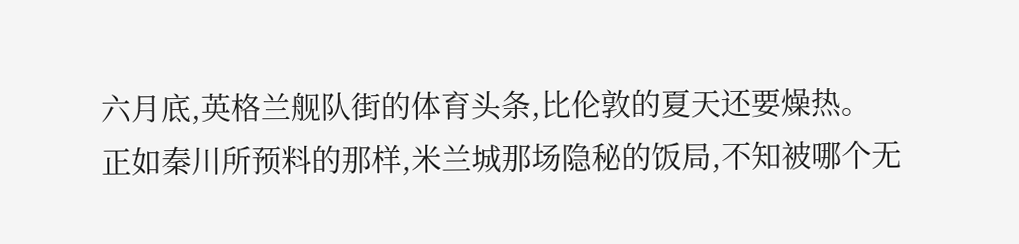六月底,英格兰舰队街的体育头条,比伦敦的夏天还要燥热。
正如秦川所预料的那样,米兰城那场隐秘的饭局,不知被哪个无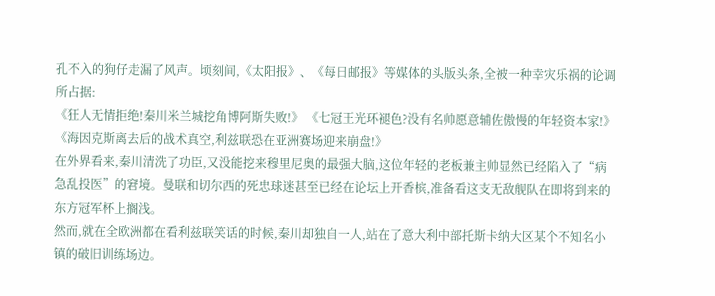孔不入的狗仔走漏了风声。顷刻间,《太阳报》、《每日邮报》等媒体的头版头条,全被一种幸灾乐祸的论调所占据:
《狂人无情拒绝!秦川米兰城挖角博阿斯失败!》 《七冠王光环褪色?没有名帅愿意辅佐傲慢的年轻资本家!》 《海因克斯离去后的战术真空,利兹联恐在亚洲赛场迎来崩盘!》
在外界看来,秦川清洗了功臣,又没能挖来穆里尼奥的最强大脑,这位年轻的老板兼主帅显然已经陷入了“病急乱投医”的窘境。曼联和切尔西的死忠球迷甚至已经在论坛上开香槟,准备看这支无敌舰队在即将到来的东方冠军杯上搁浅。
然而,就在全欧洲都在看利兹联笑话的时候,秦川却独自一人,站在了意大利中部托斯卡纳大区某个不知名小镇的破旧训练场边。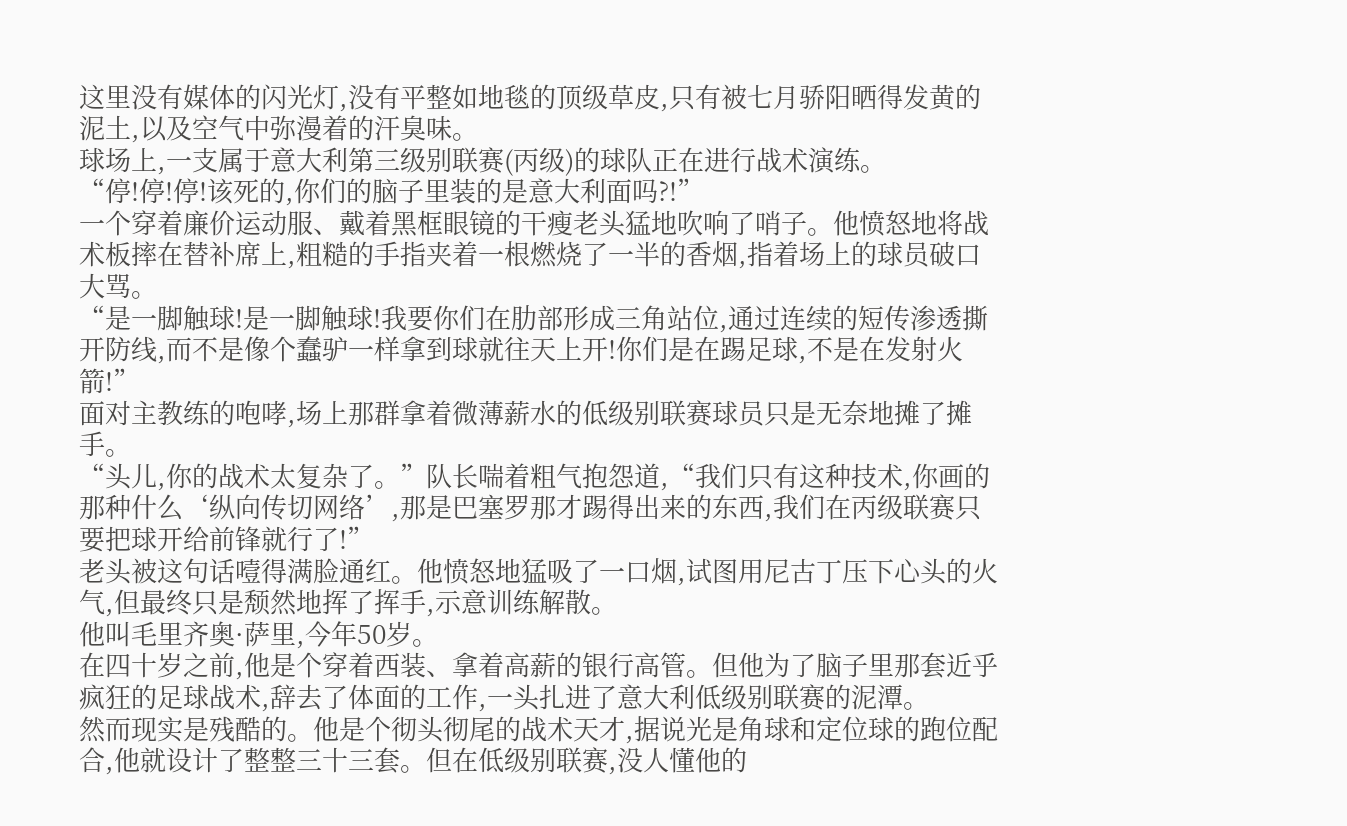这里没有媒体的闪光灯,没有平整如地毯的顶级草皮,只有被七月骄阳晒得发黄的泥土,以及空气中弥漫着的汗臭味。
球场上,一支属于意大利第三级别联赛(丙级)的球队正在进行战术演练。
“停!停!停!该死的,你们的脑子里装的是意大利面吗?!”
一个穿着廉价运动服、戴着黑框眼镜的干瘦老头猛地吹响了哨子。他愤怒地将战术板摔在替补席上,粗糙的手指夹着一根燃烧了一半的香烟,指着场上的球员破口大骂。
“是一脚触球!是一脚触球!我要你们在肋部形成三角站位,通过连续的短传渗透撕开防线,而不是像个蠢驴一样拿到球就往天上开!你们是在踢足球,不是在发射火箭!”
面对主教练的咆哮,场上那群拿着微薄薪水的低级别联赛球员只是无奈地摊了摊手。
“头儿,你的战术太复杂了。”队长喘着粗气抱怨道,“我们只有这种技术,你画的那种什么‘纵向传切网络’,那是巴塞罗那才踢得出来的东西,我们在丙级联赛只要把球开给前锋就行了!”
老头被这句话噎得满脸通红。他愤怒地猛吸了一口烟,试图用尼古丁压下心头的火气,但最终只是颓然地挥了挥手,示意训练解散。
他叫毛里齐奥·萨里,今年50岁。
在四十岁之前,他是个穿着西装、拿着高薪的银行高管。但他为了脑子里那套近乎疯狂的足球战术,辞去了体面的工作,一头扎进了意大利低级别联赛的泥潭。
然而现实是残酷的。他是个彻头彻尾的战术天才,据说光是角球和定位球的跑位配合,他就设计了整整三十三套。但在低级别联赛,没人懂他的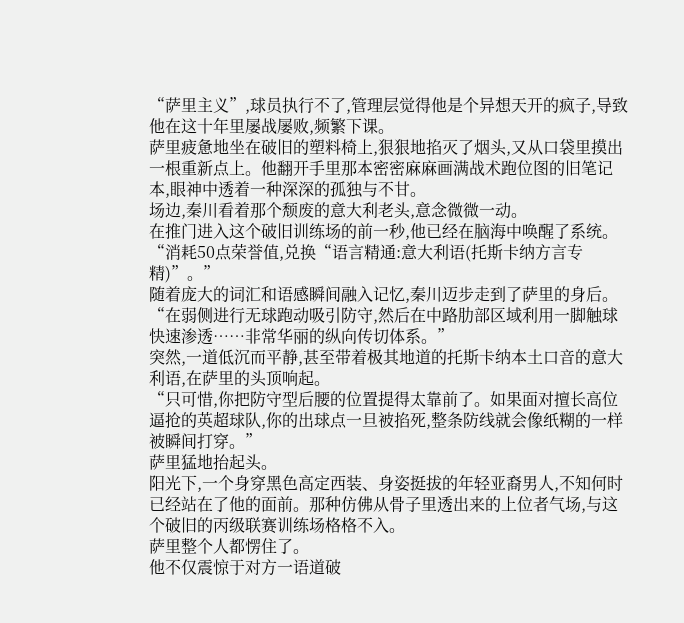“萨里主义”,球员执行不了,管理层觉得他是个异想天开的疯子,导致他在这十年里屡战屡败,频繁下课。
萨里疲惫地坐在破旧的塑料椅上,狠狠地掐灭了烟头,又从口袋里摸出一根重新点上。他翻开手里那本密密麻麻画满战术跑位图的旧笔记本,眼神中透着一种深深的孤独与不甘。
场边,秦川看着那个颓废的意大利老头,意念微微一动。
在推门进入这个破旧训练场的前一秒,他已经在脑海中唤醒了系统。
“消耗50点荣誉值,兑换“语言精通:意大利语(托斯卡纳方言专精)”。”
随着庞大的词汇和语感瞬间融入记忆,秦川迈步走到了萨里的身后。
“在弱侧进行无球跑动吸引防守,然后在中路肋部区域利用一脚触球快速渗透……非常华丽的纵向传切体系。”
突然,一道低沉而平静,甚至带着极其地道的托斯卡纳本土口音的意大利语,在萨里的头顶响起。
“只可惜,你把防守型后腰的位置提得太靠前了。如果面对擅长高位逼抢的英超球队,你的出球点一旦被掐死,整条防线就会像纸糊的一样被瞬间打穿。”
萨里猛地抬起头。
阳光下,一个身穿黑色高定西装、身姿挺拔的年轻亚裔男人,不知何时已经站在了他的面前。那种仿佛从骨子里透出来的上位者气场,与这个破旧的丙级联赛训练场格格不入。
萨里整个人都愣住了。
他不仅震惊于对方一语道破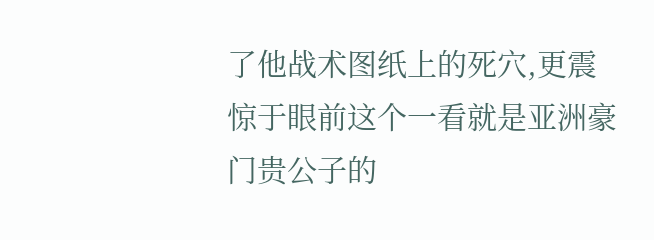了他战术图纸上的死穴,更震惊于眼前这个一看就是亚洲豪门贵公子的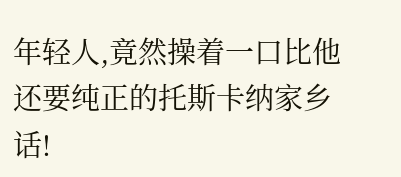年轻人,竟然操着一口比他还要纯正的托斯卡纳家乡话!